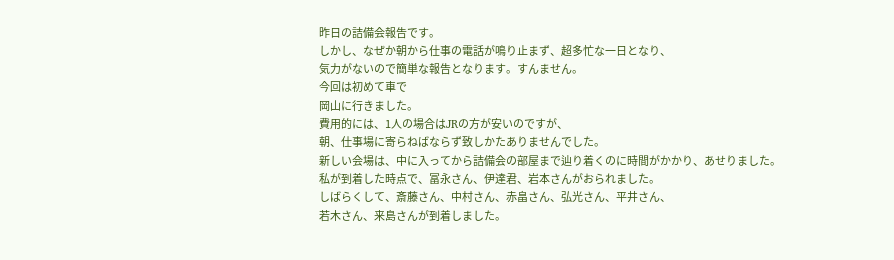昨日の詰備会報告です。
しかし、なぜか朝から仕事の電話が鳴り止まず、超多忙な一日となり、
気力がないので簡単な報告となります。すんません。
今回は初めて車で
岡山に行きました。
費用的には、1人の場合はJRの方が安いのですが、
朝、仕事場に寄らねばならず致しかたありませんでした。
新しい会場は、中に入ってから詰備会の部屋まで辿り着くのに時間がかかり、あせりました。
私が到着した時点で、冨永さん、伊達君、岩本さんがおられました。
しばらくして、斎藤さん、中村さん、赤畠さん、弘光さん、平井さん、
若木さん、来島さんが到着しました。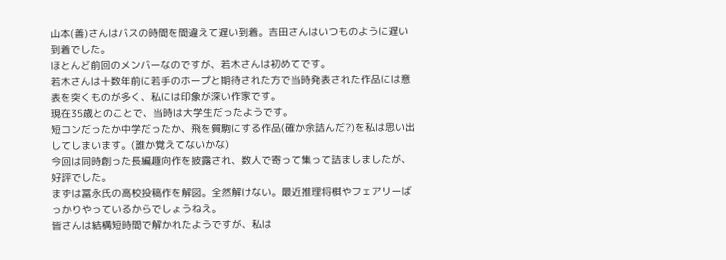山本(善)さんはバスの時間を間違えて遅い到着。吉田さんはいつものように遅い到着でした。
ほとんど前回のメンバーなのですが、若木さんは初めてです。
若木さんは十数年前に若手のホープと期待された方で当時発表された作品には意表を突くものが多く、私には印象が深い作家です。
現在35歳とのことで、当時は大学生だったようです。
短コンだったか中学だったか、飛を質駒にする作品(確か余詰んだ?)を私は思い出してしまいます。(誰か覚えてないかな)
今回は同時創った長編趣向作を披露され、数人で寄って集って詰ましましたが、好評でした。
まずは冨永氏の高校投稿作を解図。全然解けない。最近推理将棋やフェアリーばっかりやっているからでしょうねえ。
皆さんは結構短時間で解かれたようですが、私は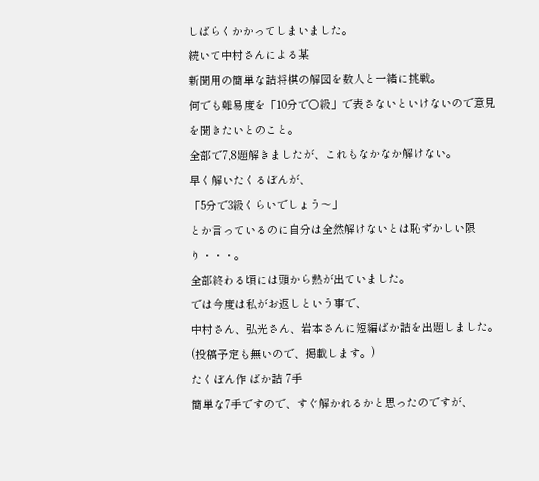しばらくかかってしまいました。
続いて中村さんによる某
新聞用の簡単な詰将棋の解図を数人と一緒に挑戦。
何でも難易度を「10分で○級」で表さないといけないので意見を聞きたいとのこと。
全部で7,8題解きましたが、これもなかなか解けない。
早く解いたくるぼんが、
「5分で3級くらいでしょう〜」
とか言っているのに自分は全然解けないとは恥ずかしい限り・・・。
全部終わる頃には頭から熱が出ていました。
では今度は私がお返しという事で、
中村さん、弘光さん、岩本さんに短編ばか詰を出題しました。
(投稿予定も無いので、掲載します。)
たくぼん作 ばか詰 7手
簡単な7手ですので、すぐ解かれるかと思ったのですが、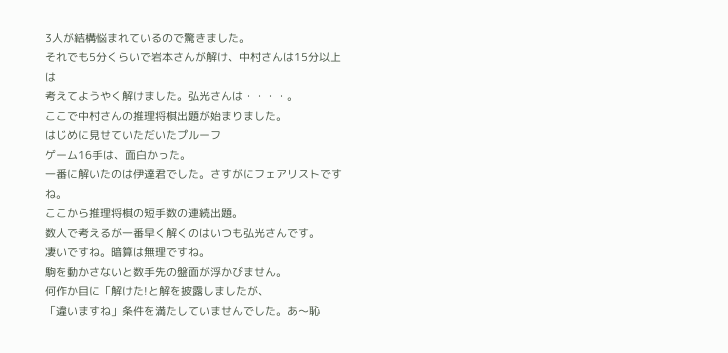3人が結構悩まれているので驚きました。
それでも5分くらいで岩本さんが解け、中村さんは15分以上は
考えてようやく解けました。弘光さんは・・・・。
ここで中村さんの推理将棋出題が始まりました。
はじめに見せていただいたプルーフ
ゲーム16手は、面白かった。
一番に解いたのは伊達君でした。さすがにフェアリストですね。
ここから推理将棋の短手数の連続出題。
数人で考えるが一番早く解くのはいつも弘光さんです。
凄いですね。暗算は無理ですね。
駒を動かさないと数手先の盤面が浮かびません。
何作か目に「解けた!と解を披露しましたが、
「違いますね」条件を満たしていませんでした。あ〜恥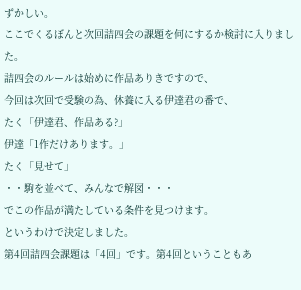ずかしい。
ここでくるぼんと次回詰四会の課題を何にするか検討に入りました。
詰四会のルールは始めに作品ありきですので、
今回は次回で受験の為、休養に入る伊達君の番で、
たく「伊達君、作品ある?」
伊達「1作だけあります。」
たく「見せて」
・・駒を並べて、みんなで解図・・・
でこの作品が満たしている条件を見つけます。
というわけで決定しました。
第4回詰四会課題は「4回」です。第4回ということもあ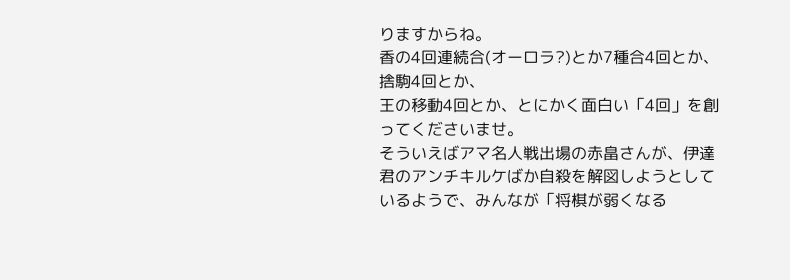りますからね。
香の4回連続合(オーロラ?)とか7種合4回とか、捨駒4回とか、
王の移動4回とか、とにかく面白い「4回」を創ってくださいませ。
そういえばアマ名人戦出場の赤畠さんが、伊達君のアンチキルケばか自殺を解図しようとしているようで、みんなが「将棋が弱くなる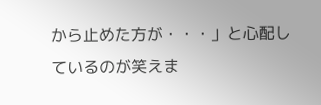から止めた方が・・・」と心配しているのが笑えま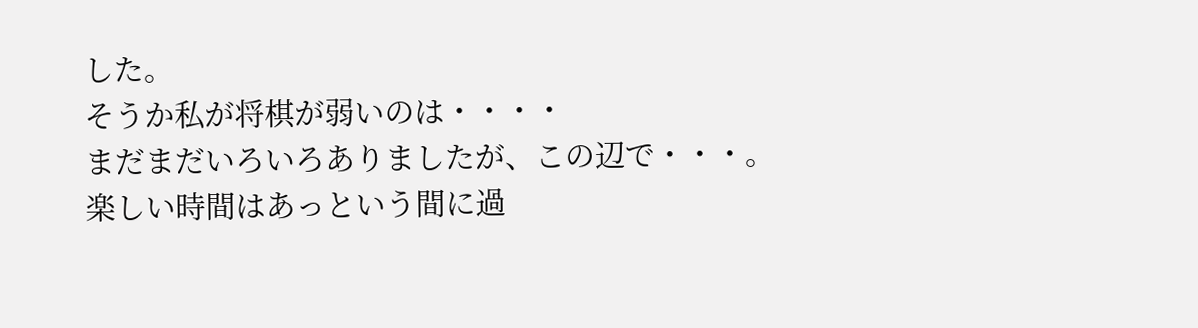した。
そうか私が将棋が弱いのは・・・・
まだまだいろいろありましたが、この辺で・・・。
楽しい時間はあっという間に過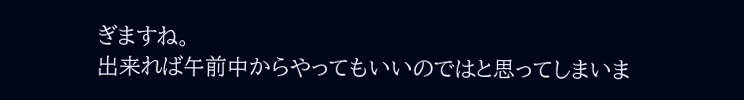ぎますね。
出来れば午前中からやってもいいのではと思ってしまいま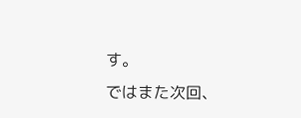す。
ではまた次回、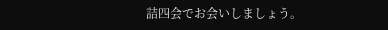詰四会でお会いしましょう。